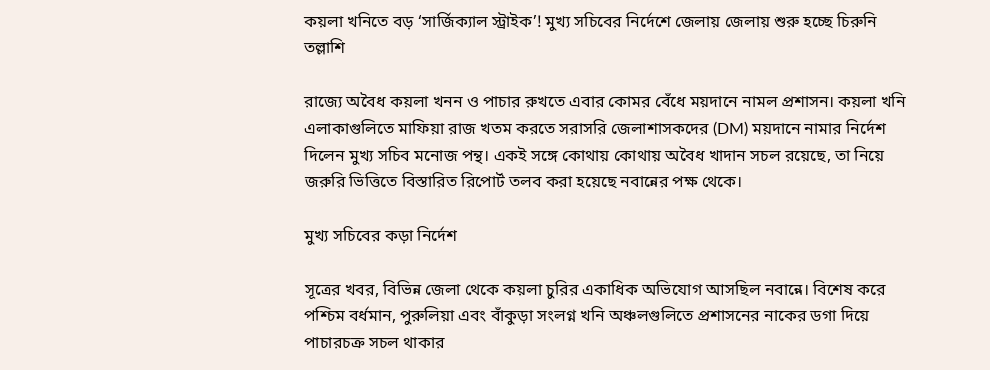কয়লা খনিতে বড় ‘সার্জিক্যাল স্ট্রাইক’! মুখ্য সচিবের নির্দেশে জেলায় জেলায় শুরু হচ্ছে চিরুনি তল্লাশি

রাজ্যে অবৈধ কয়লা খনন ও পাচার রুখতে এবার কোমর বেঁধে ময়দানে নামল প্রশাসন। কয়লা খনি এলাকাগুলিতে মাফিয়া রাজ খতম করতে সরাসরি জেলাশাসকদের (DM) ময়দানে নামার নির্দেশ দিলেন মুখ্য সচিব মনোজ পন্থ। একই সঙ্গে কোথায় কোথায় অবৈধ খাদান সচল রয়েছে, তা নিয়ে জরুরি ভিত্তিতে বিস্তারিত রিপোর্ট তলব করা হয়েছে নবান্নের পক্ষ থেকে।

মুখ্য সচিবের কড়া নির্দেশ

সূত্রের খবর, বিভিন্ন জেলা থেকে কয়লা চুরির একাধিক অভিযোগ আসছিল নবান্নে। বিশেষ করে পশ্চিম বর্ধমান, পুরুলিয়া এবং বাঁকুড়া সংলগ্ন খনি অঞ্চলগুলিতে প্রশাসনের নাকের ডগা দিয়ে পাচারচক্র সচল থাকার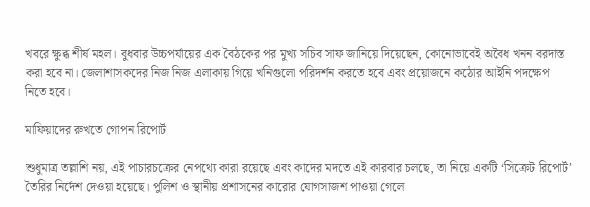খবরে ক্ষুব্ধ শীর্ষ মহল। বুধবার উচ্চপর্যায়ের এক বৈঠকের পর মুখ্য সচিব সাফ জানিয়ে দিয়েছেন, কোনোভাবেই অবৈধ খনন বরদাস্ত করা হবে না। জেলাশাসকদের নিজ নিজ এলাকায় গিয়ে খনিগুলো পরিদর্শন করতে হবে এবং প্রয়োজনে কঠোর আইনি পদক্ষেপ নিতে হবে।

মাফিয়াদের রুখতে গোপন রিপোর্ট

শুধুমাত্র তল্লাশি নয়, এই পাচারচক্রের নেপথ্যে কারা রয়েছে এবং কাদের মদতে এই কারবার চলছে, তা নিয়ে একটি ‘সিক্রেট রিপোর্ট’ তৈরির নির্দেশ দেওয়া হয়েছে। পুলিশ ও স্থানীয় প্রশাসনের কারোর যোগসাজশ পাওয়া গেলে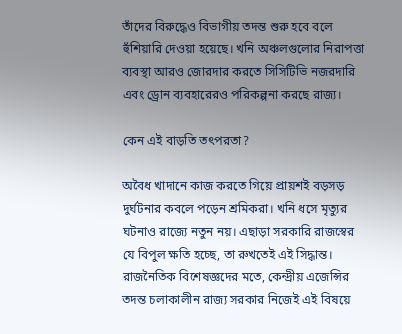তাঁদের বিরুদ্ধেও বিভাগীয় তদন্ত শুরু হবে বলে হুঁশিয়ারি দেওয়া হয়েছে। খনি অঞ্চলগুলোর নিরাপত্তা ব্যবস্থা আরও জোরদার করতে সিসিটিভি নজরদারি এবং ড্রোন ব্যবহারেরও পরিকল্পনা করছে রাজ্য।

কেন এই বাড়তি তৎপরতা?

অবৈধ খাদানে কাজ করতে গিয়ে প্রায়শই বড়সড় দুর্ঘটনার কবলে পড়েন শ্রমিকরা। খনি ধসে মৃত্যুর ঘটনাও রাজ্যে নতুন নয়। এছাড়া সরকারি রাজস্বের যে বিপুল ক্ষতি হচ্ছে, তা রুখতেই এই সিদ্ধান্ত। রাজনৈতিক বিশেষজ্ঞদের মতে, কেন্দ্রীয় এজেন্সির তদন্ত চলাকালীন রাজ্য সরকার নিজেই এই বিষয়ে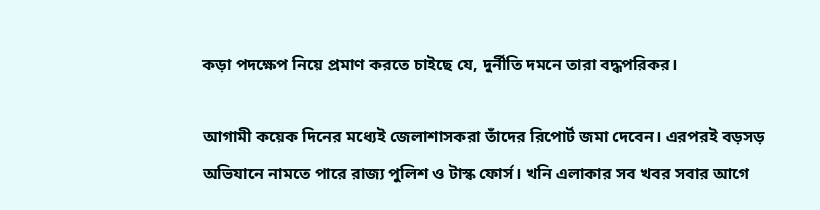কড়া পদক্ষেপ নিয়ে প্রমাণ করতে চাইছে যে, দুর্নীতি দমনে তারা বদ্ধপরিকর।

আগামী কয়েক দিনের মধ্যেই জেলাশাসকরা তাঁদের রিপোর্ট জমা দেবেন। এরপরই বড়সড় অভিযানে নামতে পারে রাজ্য পুলিশ ও টাস্ক ফোর্স। খনি এলাকার সব খবর সবার আগে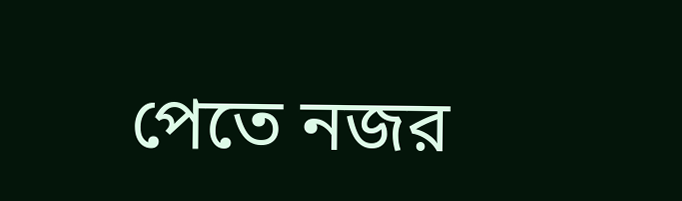পেতে নজর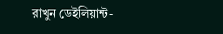রাখুন ডেইলিয়ান্ট-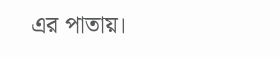এর পাতায়।